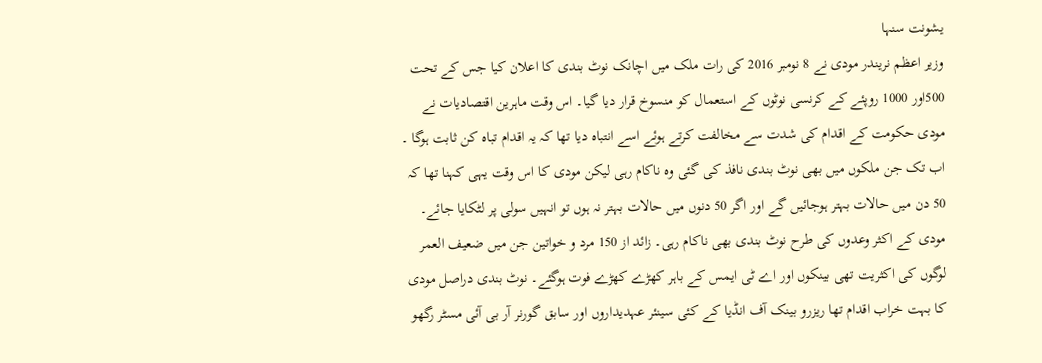یشونت سنہا
وزیر اعظم نریندر مودی نے 8 نومبر 2016 کی رات ملک میں اچانک نوٹ بندی کا اعلان کیا جس کے تحت 500اور 1000 روپئے کے کرنسی نوٹوں کے استعمال کو منسوخ قرار دیا گیا۔ اس وقت ماہرین اقتصادیات نے مودی حکومت کے اقدام کی شدت سے مخالفت کرتے ہوئے اسے انتباہ دیا تھا کہ یہ اقدام تباہ کن ثابت ہوگا ۔ اب تک جن ملکوں میں بھی نوٹ بندی نافذ کی گئی وہ ناکام رہی لیکن مودی کا اس وقت یہی کہنا تھا کہ 50 دن میں حالات بہتر ہوجائیں گے اور اگر 50 دنوں میں حالات بہتر نہ ہوں تو انہیں سولی پر لٹکایا جائے۔ مودی کے اکثر وعدوں کی طرح نوٹ بندی بھی ناکام رہی۔ زائد از 150 مرد و خواتین جن میں ضعیف العمر لوگوں کی اکثریت تھی بینکوں اور اے ٹی ایمس کے باہر کھڑے کھڑے فوت ہوگئے۔ نوٹ بندی دراصل مودی کا بہت خراب اقدام تھا ریزرو بینک آف انڈیا کے کئی سینئر عہدیداروں اور سابق گورنر آر بی آئی مسٹر رگھو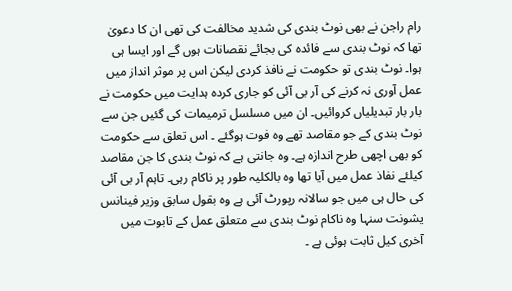رام راجن نے بھی نوٹ بندی کی شدید مخالفت کی تھی ان کا دعویٰ تھا کہ نوٹ بندی سے فائدہ کی بجائے نقصانات ہوں گے اور ایسا ہی ہوا۔ نوٹ بندی تو حکومت نے نافذ کردی لیکن اس پر موثر انداز میں عمل آوری نہ کرنے کی آر بی آئی کو جاری کردہ ہدایت میں حکومت نے بار بار تبدیلیاں کروائیں۔ ان میں مسلسل ترمیمات کی گئیں جن سے نوٹ بندی کے جو مقاصد تھے وہ فوت ہوگئے ۔ اس تعلق سے حکومت کو بھی اچھی طرح اندازہ ہے۔ وہ جانتی ہے کہ نوٹ بندی کا جن مقاصد کیلئے نفاذ عمل میں آیا تھا وہ بالکلیہ طور پر ناکام رہی۔ تاہم آر بی آئی کی حال ہی میں جو سالانہ رپورٹ آئی ہے وہ بقول سابق وزیر فینانس یشونت سنہا وہ ناکام نوٹ بندی سے متعلق عمل کے تابوت میں آخری کیل ثابت ہوئی ہے ۔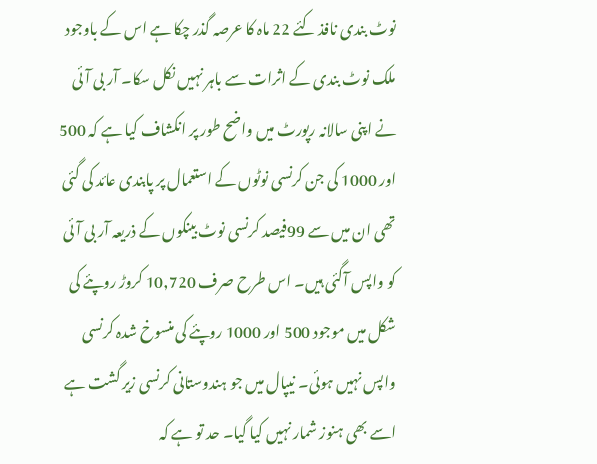نوٹ بندی نافذ کئے 22 ماہ کا عرصہ گذر چکا ہے اس کے باوجود ملک نوٹ بندی کے اثرات سے باہر نہیں نکل سکا۔ آر بی آئی نے اپنی سالانہ رپورٹ میں واضح طور پر انکشاف کیا ہے کہ 500 اور 1000 کی جن کرنسی نوٹوں کے استعمال پر پابندی عائد کی گئی تھی ان میں سے 99فیصد کرنسی نوٹ بینکوں کے ذریعہ آر بی آئی کو واپس آگئی ہیں۔ اس طرح صرف 10,720 کروڑ روپئے کی شکل میں موجود 500 اور 1000 روپئے کی منسوخ شدہ کرنسی واپس نہیں ہوئی۔ نیپال میں جو ہندوستانی کرنسی زیر گشت ہے اسے بھی ہنوز شمار نہیں کیا گیا۔ حد تو ہے کہ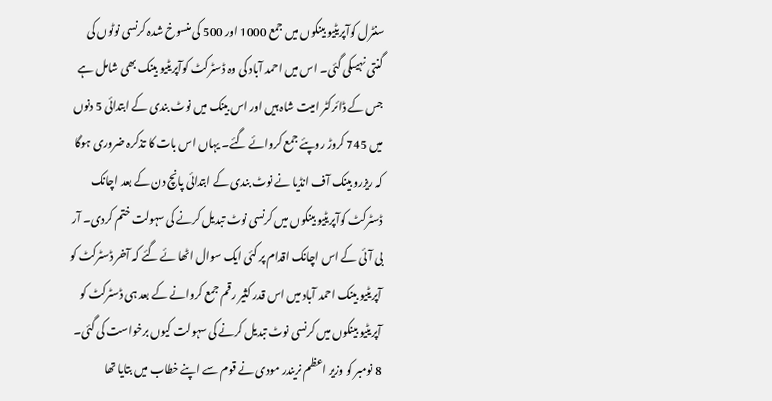سنٹرل کوآپریٹیو بینکوں میں جمع 1000 اور 500 کی منسوخ شدہ کرنسی نوٹوں کی گنتی نہیںکی گئی۔ اس میں احمد آباد کی وہ ڈسٹرکٹ کوآپریٹیو بینک بھی شامل ہے جس کے ڈائرکٹر امیت شاہ ہیں اور اس بینک میں نوٹ بندی کے ابتدائی 5 دنوں میں 745 کروڑ روپئے جمع کروائے گئے۔ یہاں اس بات کا تذکرہ ضروری ہوگا کہ ریزرو بینک آف انڈیا نے نوٹ بندی کے ابتدائی پانچ دن کے بعد اچانک ڈسٹرکٹ کوآپریٹیو بینکوں میں کرنسی نوٹ تبدیل کرنے کی سہولت ختم کردی۔ آر بی آئی کے اس اچانک اقدام پر کئی ایک سوال اٹھا ئے گئے کہ آخر ڈسٹرکٹ کو آپریٹیو بینک احمد آباد میں اس قدر کثیر رقم جمع کروانے کے بعد ہی ڈسٹرکٹ کو آپریٹیو بینکوں میں کرنسی نوٹ تبدیل کرنے کی سہولت کیوں برخواست کی گئی۔ 8 نومبر کو وزیر اعظم نریندر مودی نے قوم سے اپنے خطاب میں بتایا تھا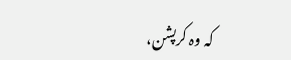کہ وہ کرپشن،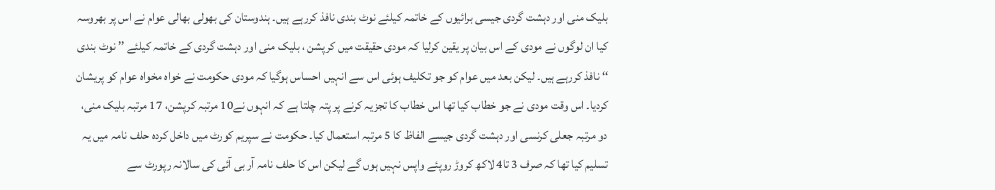بلیک منی اور دہشت گردی جیسی برائیوں کے خاتمہ کیلئے نوٹ بندی نافذ کررہے ہیں۔ ہندوستان کی بھولی بھالی عوام نے اس پر بھروسہ کیا ان لوگوں نے مودی کے اس بیان پر یقین کرلیا کہ مودی حقیقت میں کرپشن ، بلیک منی اور دہشت گردی کے خاتمہ کیلئے ’’ نوٹ بندی ‘‘ نافذ کررہے ہیں۔ لیکن بعد میں عوام کو جو تکلیف ہوئی اس سے انہیں احساس ہوگیا کہ مودی حکومت نے خواہ مخواہ عوام کو پریشان کردیا۔ اس وقت مودی نے جو خطاب کیا تھا اس خطاب کا تجزیہ کرنے پر پتہ چلتا ہے کہ انہوں نے10 مرتبہ کرپشن، 17 مرتبہ بلیک منی، دو مرتبہ جعلی کرنسی اور دہشت گردی جیسے الفاظ کا 5 مرتبہ استعمال کیا۔ حکومت نے سپریم کورٹ میں داخل کردہ حلف نامہ میں یہ تسلیم کیا تھا کہ صرف 3 تا4 لاکھ کروڑ روپئے واپس نہیں ہوں گے لیکن اس کا حلف نامہ آر بی آئی کی سالانہ رپورٹ سے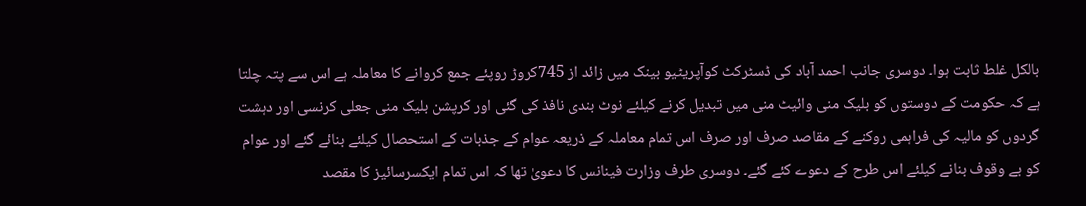بالکل غلط ثابت ہوا۔ دوسری جانب احمد آباد کی ڈسٹرکٹ کوآپریٹیو بینک میں زائد از 745کروڑ روپئے جمع کروانے کا معاملہ ہے اس سے پتہ چلتا ہے کہ حکومت کے دوستوں کو بلیک منی وائیٹ منی میں تبدیل کرنے کیلئے نوٹ بندی نافذ کی گئی اور کرپشن بلیک منی جعلی کرنسی اور دہشت گردوں کو مالیہ کی فراہمی روکنے کے مقاصد صرف اور صرف اس تمام معاملہ کے ذریعہ عوام کے جذبات کے استحصال کیلئے بنائے گئے اور عوام کو بے وقوف بنانے کیلئے اس طرح کے دعوے کئے گئے۔ دوسری طرف وزارت فینانس کا دعویٰ تھا کہ اس تمام ایکسرسائیز کا مقصد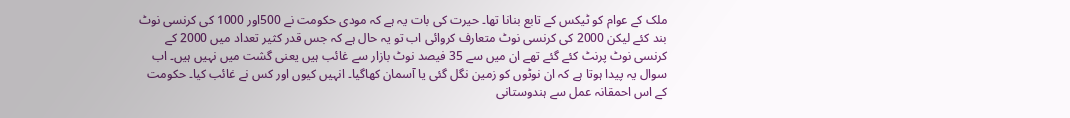ملک کے عوام کو ٹیکس کے تابع بنانا تھا۔ حیرت کی بات یہ ہے کہ مودی حکومت نے 500اور 1000 کی کرنسی نوٹ بند کئے لیکن 2000 کی کرنسی نوٹ متعارف کروائی اب تو یہ حال ہے کہ جس قدر کثیر تعداد میں 2000 کے کرنسی نوٹ پرنٹ کئے گئے تھے ان میں سے 35 فیصد نوٹ بازار سے غائب ہیں یعنی گشت میں نہیں ہیں۔ اب سوال یہ پیدا ہوتا ہے کہ ان نوٹوں کو زمین نگل گئی یا آسمان کھاگیا۔ انہیں کیوں اور کس نے غائب کیا۔ حکومت کے اس احمقانہ عمل سے ہندوستانی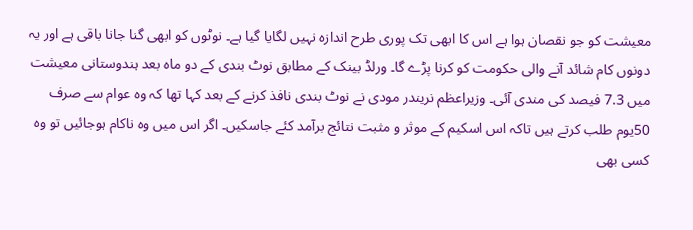معیشت کو جو نقصان ہوا ہے اس کا ابھی تک پوری طرح اندازہ نہیں لگایا گیا ہے۔ نوٹوں کو ابھی گنا جانا باقی ہے اور یہ دونوں کام شائد آنے والی حکومت کو کرنا پڑے گا۔ ورلڈ بینک کے مطابق نوٹ بندی کے دو ماہ بعد ہندوستانی معیشت میں 7.3 فیصد کی مندی آئی۔ وزیراعظم نریندر مودی نے نوٹ بندی نافذ کرنے کے بعد کہا تھا کہ وہ عوام سے صرف 50یوم طلب کرتے ہیں تاکہ اس اسکیم کے موثر و مثبت نتائج برآمد کئے جاسکیں۔ اگر اس میں وہ ناکام ہوجائیں تو وہ کسی بھی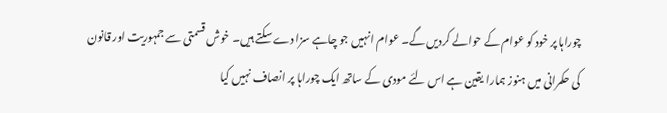چوراہا پر خود کو عوام کے حوالے کردیں گے۔ عوام انہیں جو چاہے سزا دے سکتے ہیں۔ خوش قسمتی سے جمہوریت اور قانون کی حکمرانی میں ہنوز ہمارا یقین ہے اس لئے مودی کے ساتھ ایک چوراہا پر انصاف نہیں کیا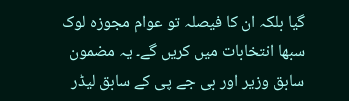گیا بلکہ ان کا فیصلہ تو عوام مجوزہ لوک سبھا انتخابات میں کریں گے۔ یہ مضمون سابق وزیر اور بی جے پی کے سابق لیڈر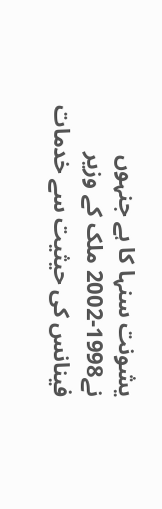یشونت سنہا کا ہے جنہوں نے1998-2002 ملک کے وزیر فینانس کی حیثیت سے خدمات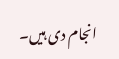انجام دی ہیں۔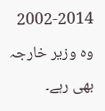2002-2014 وہ وزیر خارجہ بھی رہے۔